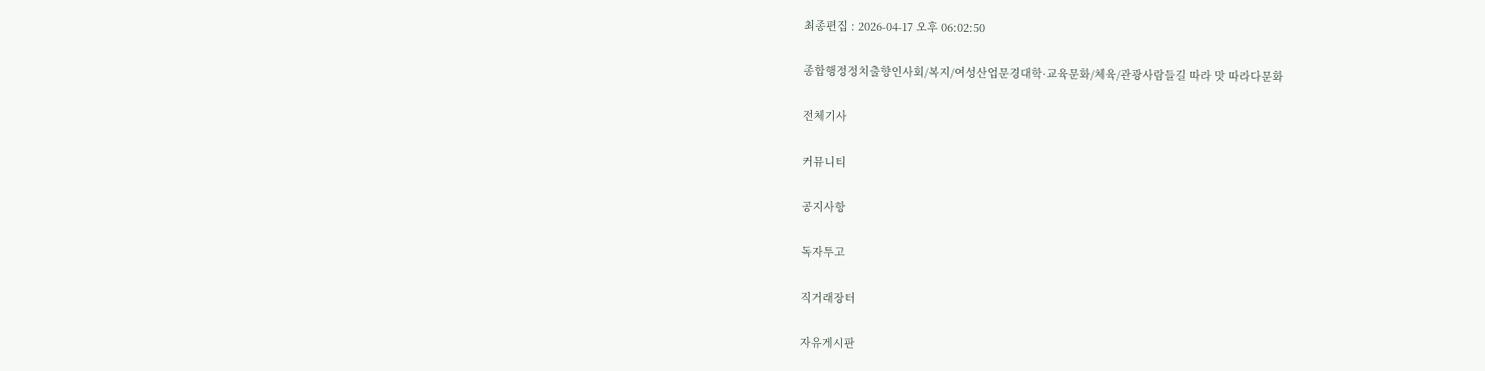최종편집 : 2026-04-17 오후 06:02:50

종합행정정치출향인사회/복지/여성산업문경대학·교육문화/체육/관광사람들길 따라 맛 따라다문화

전체기사

커뮤니티

공지사항

독자투고

직거래장터

자유게시판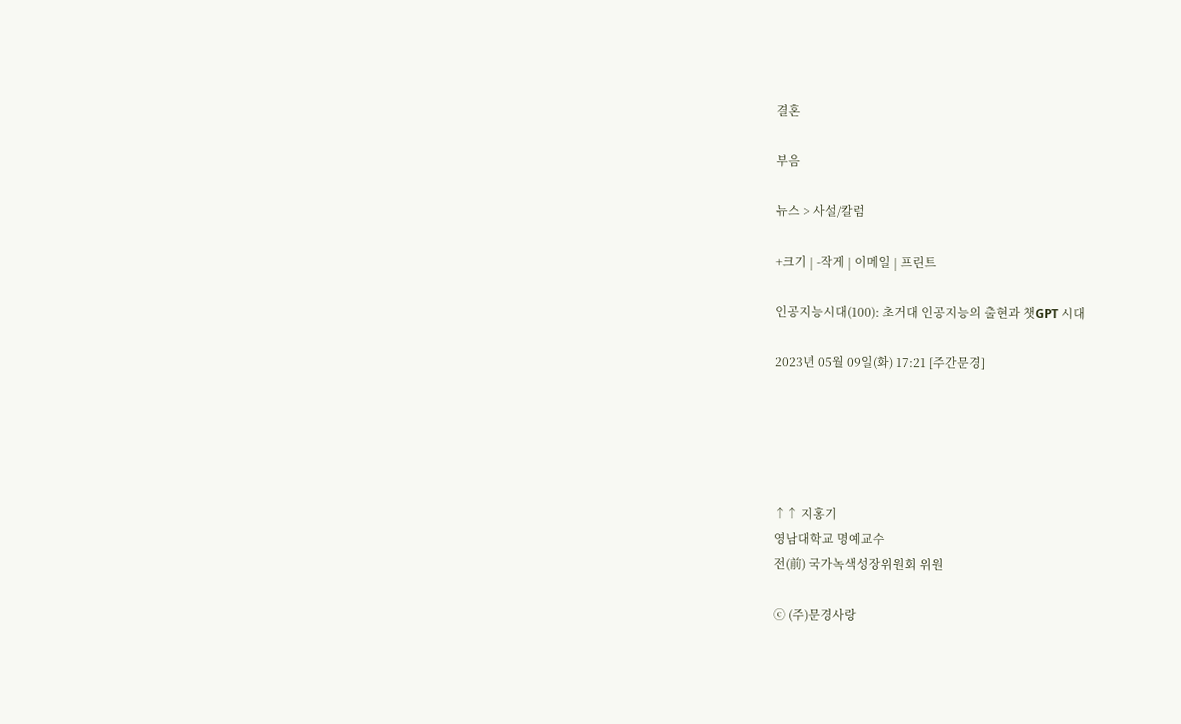결혼

부음

뉴스 > 사설/칼럼

+크기 | -작게 | 이메일 | 프린트

인공지능시대(100): 초거대 인공지능의 출현과 챗GPT 시대

2023년 05월 09일(화) 17:21 [주간문경]





↑↑ 지홍기
영남대학교 명예교수
전(前) 국가녹색성장위원회 위원

ⓒ (주)문경사랑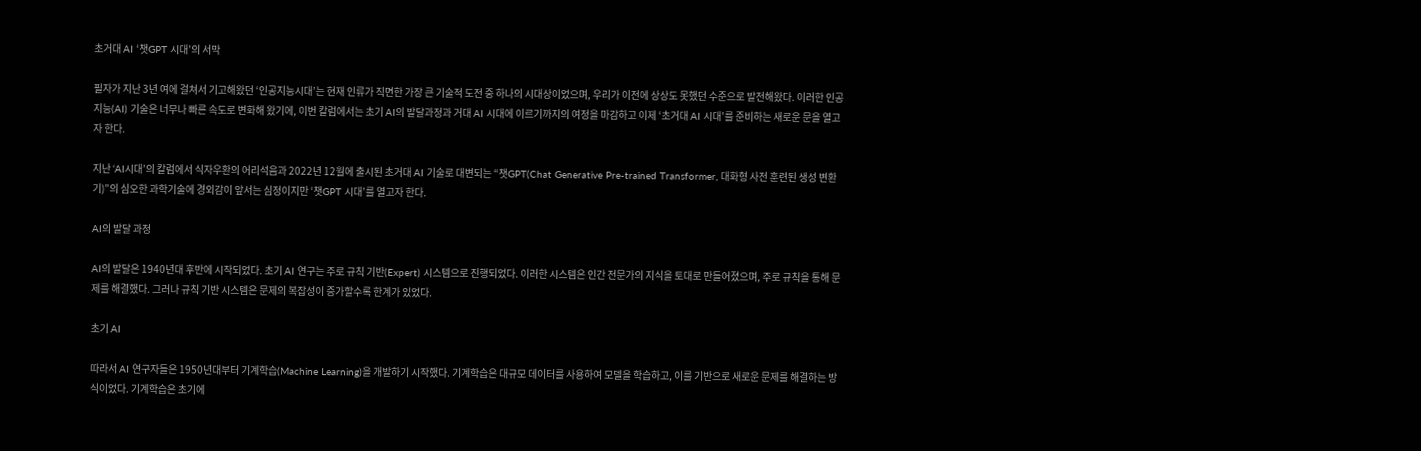초거대 AI ‘챗GPT 시대’의 서막

필자가 지난 3년 여에 걸쳐서 기고해왔던 ‘인공지능시대’는 현재 인류가 직면한 가장 큰 기술적 도전 중 하나의 시대상이었으며, 우리가 이전에 상상도 못했던 수준으로 발전해왔다. 이러한 인공지능(AI) 기술은 너무나 빠른 속도로 변화해 왔기에, 이번 칼럼에서는 초기 AI의 발달과정과 거대 AI 시대에 이르기까지의 여정을 마감하고 이제 ‘초거대 AI 시대’를 준비하는 새로운 문을 열고자 한다.

지난 ‘AI시대’의 칼럼에서 식자우환의 어리석음과 2022년 12월에 출시된 초거대 AI 기술로 대변되는 “챗GPT(Chat Generative Pre-trained Transformer, 대화형 사전 훈련된 생성 변환기)”의 심오한 과학기술에 경외감이 앞서는 심정이지만 ‘챗GPT 시대’를 열고자 한다.

AI의 발달 과정

AI의 발달은 1940년대 후반에 시작되었다. 초기 AI 연구는 주로 규칙 기반(Expert) 시스템으로 진행되었다. 이러한 시스템은 인간 전문가의 지식을 토대로 만들어졌으며, 주로 규칙을 통해 문제를 해결했다. 그러나 규칙 기반 시스템은 문제의 복잡성이 증가할수록 한계가 있었다.

초기 AI

따라서 AI 연구자들은 1950년대부터 기계학습(Machine Learning)을 개발하기 시작했다. 기계학습은 대규모 데이터를 사용하여 모델을 학습하고, 이를 기반으로 새로운 문제를 해결하는 방식이었다. 기계학습은 초기에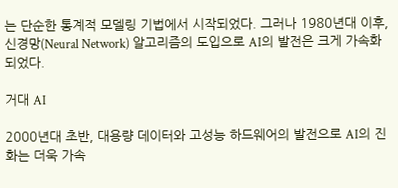는 단순한 통계적 모델링 기법에서 시작되었다. 그러나 1980년대 이후, 신경망(Neural Network) 알고리즘의 도입으로 AI의 발전은 크게 가속화되었다.

거대 AI

2000년대 초반, 대용량 데이터와 고성능 하드웨어의 발전으로 AI의 진화는 더욱 가속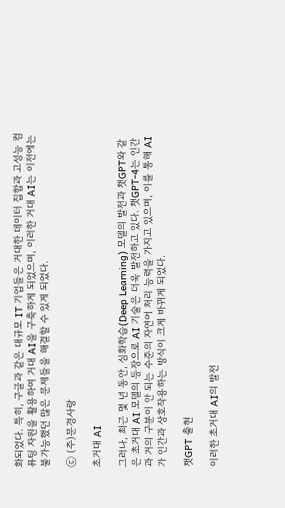화되었다. 특히, 구글과 같은 대규모 IT 기업들은 거대한 데이터 집합과 고성능 컴퓨팅 자원을 활용하여 거대 AI을 구축하게 되었으며, 이러한 거대 AI는 이전에는 불가능했던 많은 문제들을 해결할 수 있게 되었다.

ⓒ (주)문경사랑

초거대 AI

그러나, 최근 몇 년 동안, 심화학습(Deep Learning) 모델의 발전과 챗GPT와 같은 초거대 AI 모델의 등장으로 AI 기술은 더욱 발전하고 있다. 챗GPT-4는 인간과 거의 구분이 안 되는 수준의 자연어 처리 능력을 가지고 있으며, 이를 통해 AI가 인간과 상호작용하는 방식이 크게 바뀌게 되었다.

챗GPT 출현

이러한 초거대 AI의 발전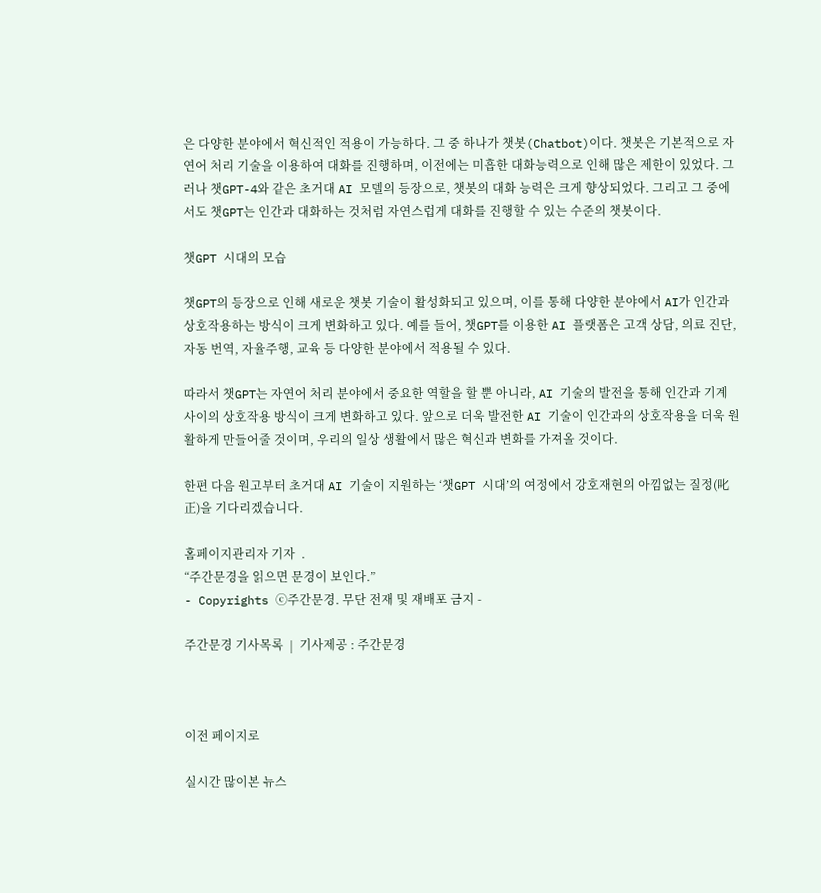은 다양한 분야에서 혁신적인 적용이 가능하다. 그 중 하나가 챗봇(Chatbot)이다. 챗봇은 기본적으로 자연어 처리 기술을 이용하여 대화를 진행하며, 이전에는 미흡한 대화능력으로 인해 많은 제한이 있었다. 그러나 챗GPT-4와 같은 초거대 AI 모델의 등장으로, 챗봇의 대화 능력은 크게 향상되었다. 그리고 그 중에서도 챗GPT는 인간과 대화하는 것처럼 자연스럽게 대화를 진행할 수 있는 수준의 챗봇이다.

챗GPT 시대의 모습

챗GPT의 등장으로 인해 새로운 챗봇 기술이 활성화되고 있으며, 이를 통해 다양한 분야에서 AI가 인간과 상호작용하는 방식이 크게 변화하고 있다. 예를 들어, 챗GPT를 이용한 AI 플랫폼은 고객 상담, 의료 진단, 자동 번역, 자율주행, 교육 등 다양한 분야에서 적용될 수 있다.

따라서 챗GPT는 자연어 처리 분야에서 중요한 역할을 할 뿐 아니라, AI 기술의 발전을 통해 인간과 기계 사이의 상호작용 방식이 크게 변화하고 있다. 앞으로 더욱 발전한 AI 기술이 인간과의 상호작용을 더욱 원활하게 만들어줄 것이며, 우리의 일상 생활에서 많은 혁신과 변화를 가져올 것이다.

한편 다음 원고부터 초거대 AI 기술이 지원하는 ‘챗GPT 시대’의 여정에서 강호재현의 아낌없는 질정(叱正)을 기다리겠습니다.

홈페이지관리자 기자  .
“주간문경을 읽으면 문경이 보인다.”
- Copyrights ⓒ주간문경. 무단 전재 및 재배포 금지 -

주간문경 기사목록  |  기사제공 : 주간문경



이전 페이지로

실시간 많이본 뉴스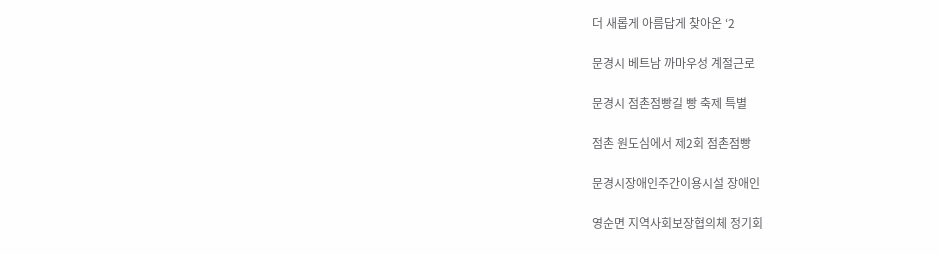더 새롭게 아름답게 찾아온 ‘2

문경시 베트남 까마우성 계절근로

문경시 점촌점빵길 빵 축제 특별

점촌 원도심에서 제2회 점촌점빵

문경시장애인주간이용시설 장애인

영순면 지역사회보장협의체 정기회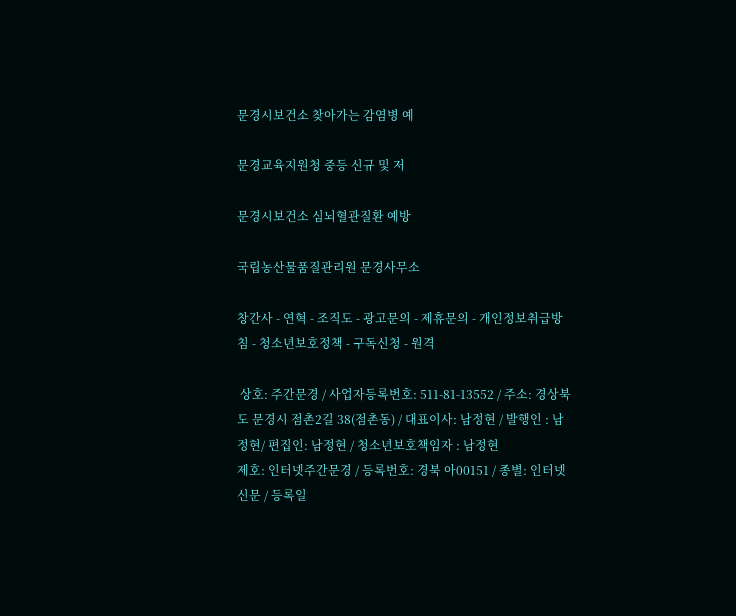문경시보건소 찾아가는 감염병 예

문경교육지원청 중등 신규 및 저

문경시보건소 심뇌혈관질환 예방

국립농산물품질관리원 문경사무소

창간사 - 연혁 - 조직도 - 광고문의 - 제휴문의 - 개인정보취급방침 - 청소년보호정책 - 구독신청 - 원격

 상호: 주간문경 / 사업자등록번호: 511-81-13552 / 주소: 경상북도 문경시 점촌2길 38(점촌동) / 대표이사: 남정현 / 발행인 : 남정현/ 편집인: 남정현 / 청소년보호책임자 : 남정현
제호: 인터넷주간문경 / 등록번호: 경북 아00151 / 종별: 인터넷신문 / 등록일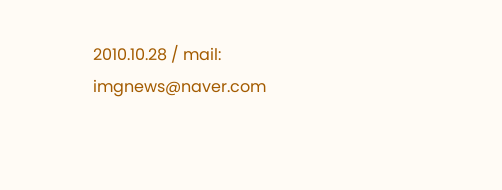2010.10.28 / mail: imgnews@naver.com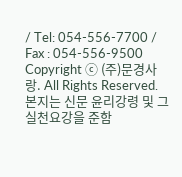/ Tel: 054-556-7700 / Fax : 054-556-9500
Copyright ⓒ (주)문경사랑. All Rights Reserved. 본지는 신문 윤리강령 및 그 실천요강을 준함